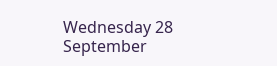Wednesday 28 September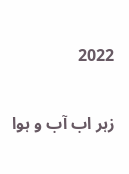2022

زہر اب آب و ہوا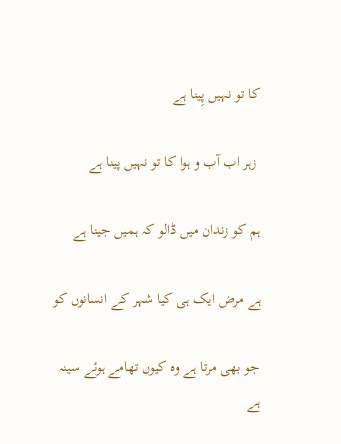کا تو نہیں پِینا ہے

 زہر اب آب و ہوا کا تو نہیں پینا ہے

ہم کو زندان میں ڈالو کہ ہمیں جینا ہے

ہے مرض ایک ہی کیا شہر کے انسانوں کو

جو بھی مرتا ہے وہ کیوں تھامے ہوئے سینہ ہے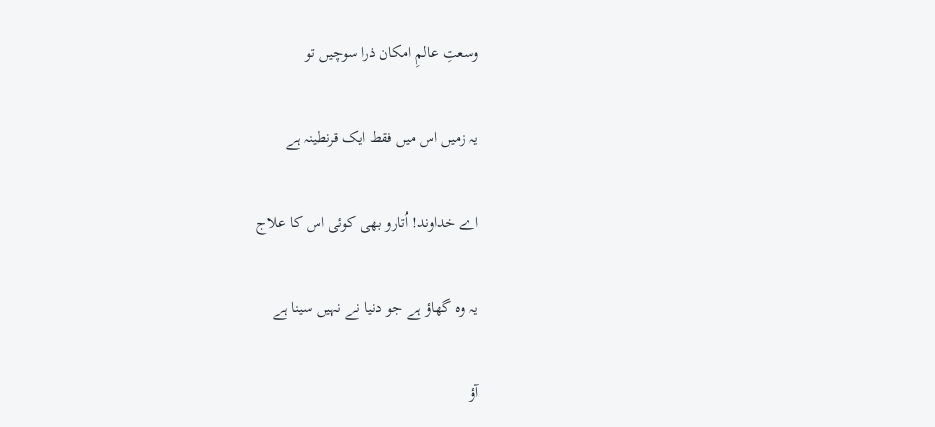وسعتِ عالمِ امکان ذرا سوچیں تو

یہ زمیں اس میں فقط ایک قرنطینہ ہے

اے خداوند! اُتارو بھی کوئی اس کا علاج

یہ وہ گھاؤ ہے جو دنیا نے نہیں سینا ہے

آؤ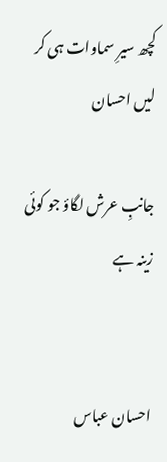کچھ سیرِ سماوات ہی کر لیں احسان

جانبِ عرش لگاؤ جو کوئی زینہ ہے


احسان عباس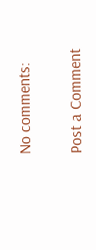No comments:

Post a Comment